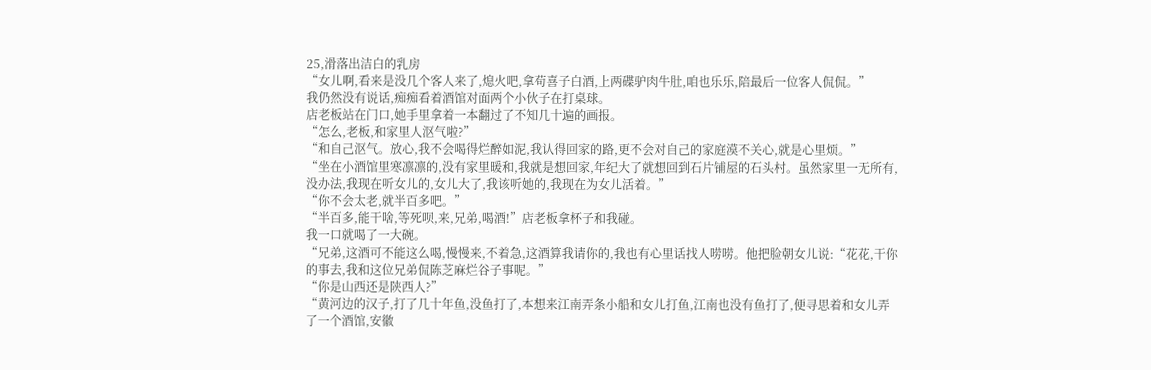25,滑落出洁白的乳房
“女儿啊,看来是没几个客人来了,熄火吧,拿苟喜子白酒,上两碟驴肉牛肚,咱也乐乐,陪最后一位客人侃侃。”
我仍然没有说话,痴痴看着酒馆对面两个小伙子在打桌球。
店老板站在门口,她手里拿着一本翻过了不知几十遍的画报。
“怎么,老板,和家里人沤气啦?”
“和自己沤气。放心,我不会喝得烂醉如泥,我认得回家的路,更不会对自己的家庭漠不关心,就是心里烦。”
“坐在小酒馆里寒凛凛的,没有家里暖和,我就是想回家,年纪大了就想回到石片铺屋的石头村。虽然家里一无所有,没办法,我现在听女儿的,女儿大了,我该听她的,我现在为女儿活着。”
“你不会太老,就半百多吧。”
“半百多,能干啥,等死呗,来,兄弟,喝酒!”店老板拿杯子和我碰。
我一口就喝了一大碗。
“兄弟,这酒可不能这么喝,慢慢来,不着急,这酒算我请你的,我也有心里话找人唠唠。他把脸朝女儿说:“花花,干你的事去,我和这位兄弟侃陈芝麻烂谷子事呢。”
“你是山西还是陕西人?”
“黄河边的汉子,打了几十年鱼,没鱼打了,本想来江南弄条小船和女儿打鱼,江南也没有鱼打了,便寻思着和女儿弄了一个酒馆,安徽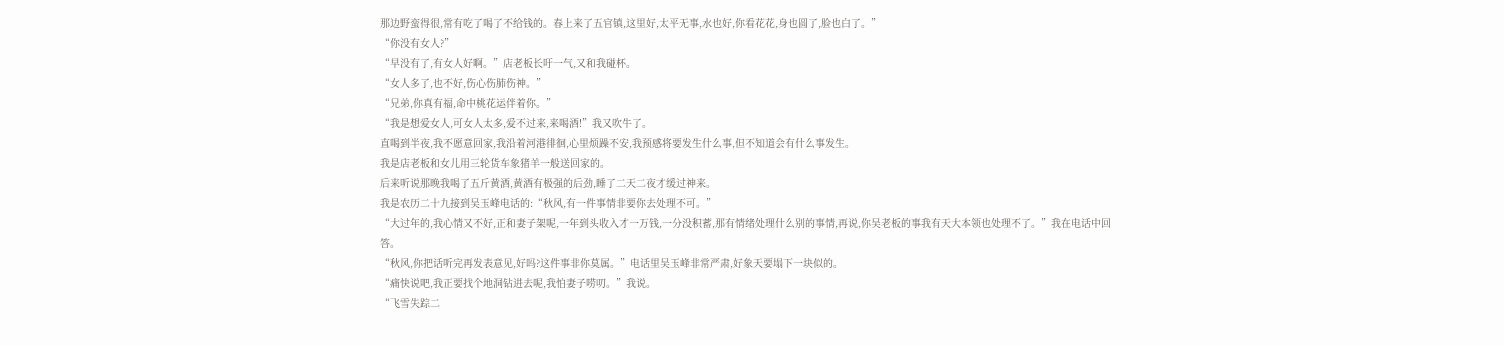那边野蛮得很,常有吃了喝了不给钱的。春上来了五官镇,这里好,太平无事,水也好,你看花花,身也圆了,脸也白了。”
“你没有女人?”
“早没有了,有女人好啊。”店老板长吁一气,又和我碰杯。
“女人多了,也不好,伤心伤肺伤神。”
“兄弟,你真有福,命中桃花运伴着你。”
“我是想爱女人,可女人太多,爱不过来,来喝酒!”我又吹牛了。
直喝到半夜,我不愿意回家,我沿着河港徘徊,心里烦躁不安,我预感将要发生什么事,但不知道会有什么事发生。
我是店老板和女儿用三轮货车象猪羊一般送回家的。
后来听说那晚我喝了五斤黄酒,黄酒有极强的后劲,睡了二天二夜才缓过神来。
我是农历二十九接到吴玉峰电话的:“秋风,有一件事情非要你去处理不可。”
“大过年的,我心情又不好,正和妻子架呢,一年到头收入才一万钱,一分没积蓄,那有情绪处理什么别的事情,再说,你吴老板的事我有天大本领也处理不了。”我在电话中回答。
“秋风,你把话听完再发表意见,好吗?这件事非你莫属。”电话里吴玉峰非常严肃,好象天要塌下一块似的。
“痛快说吧,我正要找个地洞钻进去呢,我怕妻子唠叨。”我说。
“飞雪失踪二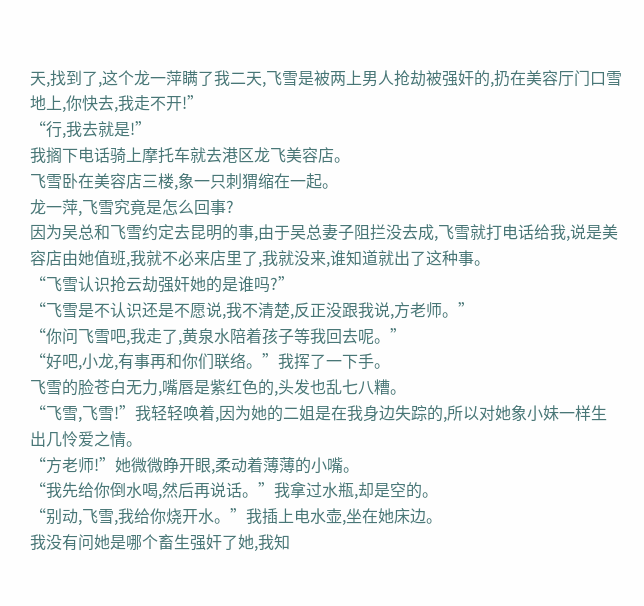天,找到了,这个龙一萍瞒了我二天,飞雪是被两上男人抢劫被强奸的,扔在美容厅门口雪地上,你快去,我走不开!”
“行,我去就是!”
我搁下电话骑上摩托车就去港区龙飞美容店。
飞雪卧在美容店三楼,象一只刺猬缩在一起。
龙一萍,飞雪究竟是怎么回事?
因为吴总和飞雪约定去昆明的事,由于吴总妻子阻拦没去成,飞雪就打电话给我,说是美容店由她值班,我就不必来店里了,我就没来,谁知道就出了这种事。
“飞雪认识抢云劫强奸她的是谁吗?”
“飞雪是不认识还是不愿说,我不清楚,反正没跟我说,方老师。”
“你问飞雪吧,我走了,黄泉水陪着孩子等我回去呢。”
“好吧,小龙,有事再和你们联络。”我挥了一下手。
飞雪的脸苍白无力,嘴唇是紫红色的,头发也乱七八糟。
“飞雪,飞雪!”我轻轻唤着,因为她的二姐是在我身边失踪的,所以对她象小妹一样生出几怜爱之情。
“方老师!”她微微睁开眼,柔动着薄薄的小嘴。
“我先给你倒水喝,然后再说话。”我拿过水瓶,却是空的。
“别动,飞雪,我给你烧开水。”我插上电水壶,坐在她床边。
我没有问她是哪个畜生强奸了她,我知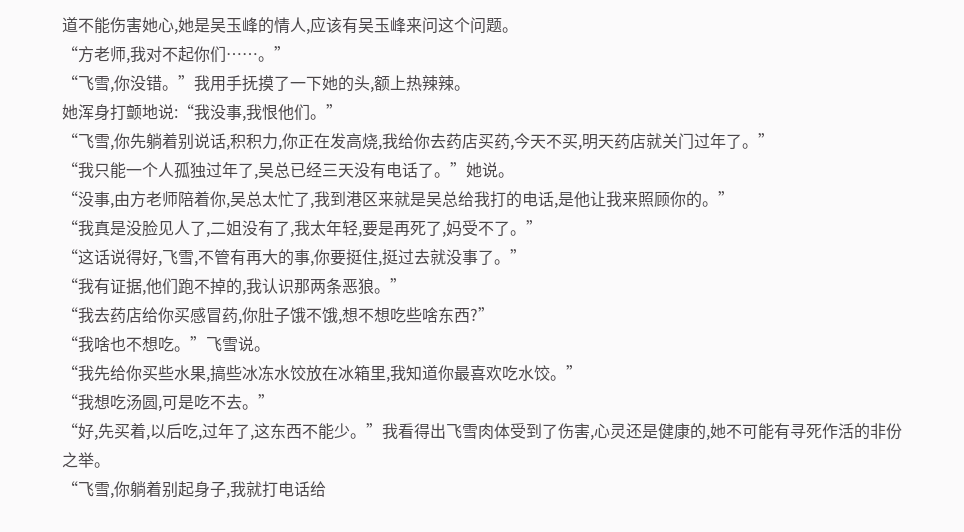道不能伤害她心,她是吴玉峰的情人,应该有吴玉峰来问这个问题。
“方老师,我对不起你们……。”
“飞雪,你没错。”我用手抚摸了一下她的头,额上热辣辣。
她浑身打颤地说:“我没事,我恨他们。”
“飞雪,你先躺着别说话,积积力,你正在发高烧,我给你去药店买药,今天不买,明天药店就关门过年了。”
“我只能一个人孤独过年了,吴总已经三天没有电话了。”她说。
“没事,由方老师陪着你,吴总太忙了,我到港区来就是吴总给我打的电话,是他让我来照顾你的。”
“我真是没脸见人了,二姐没有了,我太年轻,要是再死了,妈受不了。”
“这话说得好,飞雪,不管有再大的事,你要挺住,挺过去就没事了。”
“我有证据,他们跑不掉的,我认识那两条恶狼。”
“我去药店给你买感冒药,你肚子饿不饿,想不想吃些啥东西?”
“我啥也不想吃。”飞雪说。
“我先给你买些水果,搞些冰冻水饺放在冰箱里,我知道你最喜欢吃水饺。”
“我想吃汤圆,可是吃不去。”
“好,先买着,以后吃,过年了,这东西不能少。”我看得出飞雪肉体受到了伤害,心灵还是健康的,她不可能有寻死作活的非份之举。
“飞雪,你躺着别起身子,我就打电话给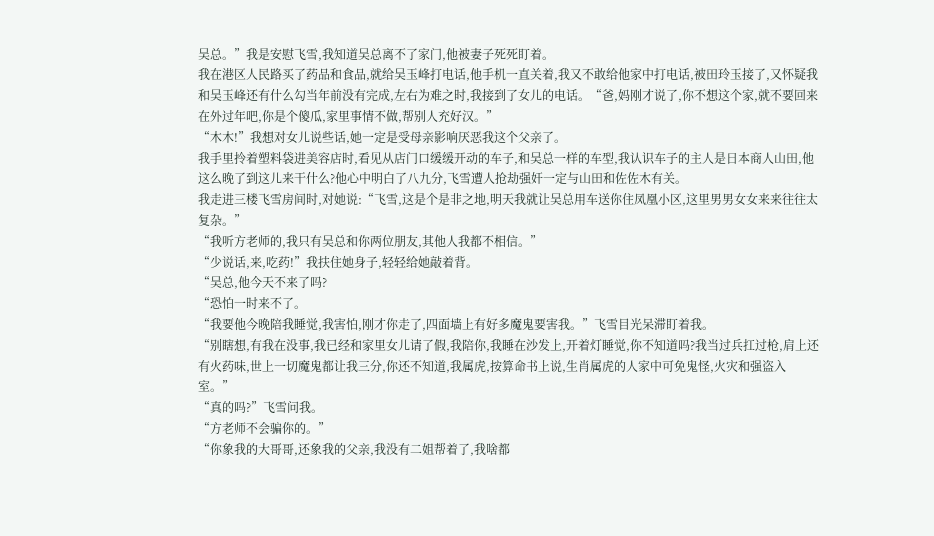吴总。”我是安慰飞雪,我知道吴总离不了家门,他被妻子死死盯着。
我在港区人民路买了药品和食品,就给吴玉峰打电话,他手机一直关着,我又不敢给他家中打电话,被田玲玉接了,又怀疑我和吴玉峰还有什么勾当年前没有完成,左右为难之时,我接到了女儿的电话。“爸,妈刚才说了,你不想这个家,就不要回来在外过年吧,你是个傻瓜,家里事情不做,帮别人充好汉。”
“木木!”我想对女儿说些话,她一定是受母亲影响厌恶我这个父亲了。
我手里拎着塑料袋进美容店时,看见从店门口缓缓开动的车子,和吴总一样的车型,我认识车子的主人是日本商人山田,他这么晚了到这儿来干什么?他心中明白了八九分,飞雪遭人抢劫强奸一定与山田和佐佐木有关。
我走进三楼飞雪房间时,对她说:“飞雪,这是个是非之地,明天我就让吴总用车送你住凤凰小区,这里男男女女来来往往太复杂。”
“我听方老师的,我只有吴总和你两位朋友,其他人我都不相信。”
“少说话,来,吃药!”我扶住她身子,轻轻给她敲着背。
“吴总,他今天不来了吗?
“恐怕一时来不了。
“我要他今晚陪我睡觉,我害怕,刚才你走了,四面墙上有好多魔鬼要害我。”飞雪目光呆滞盯着我。
“别瞎想,有我在没事,我已经和家里女儿请了假,我陪你,我睡在沙发上,开着灯睡觉,你不知道吗?我当过兵扛过枪,肩上还有火药味,世上一切魔鬼都让我三分,你还不知道,我属虎,按算命书上说,生肖属虎的人家中可免鬼怪,火灾和强盗入室。”
“真的吗?”飞雪问我。
“方老师不会骗你的。”
“你象我的大哥哥,还象我的父亲,我没有二姐帮着了,我啥都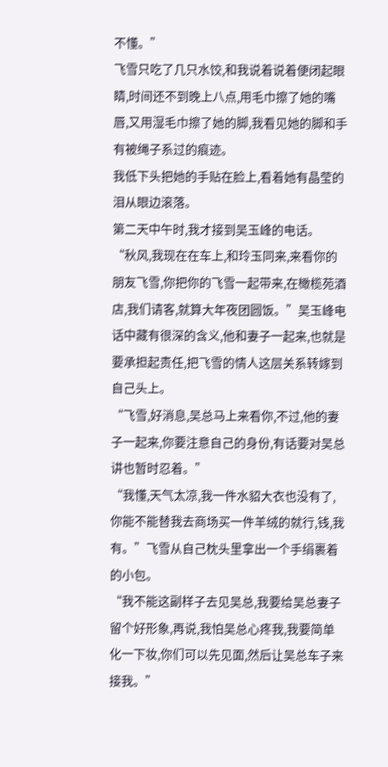不懂。”
飞雪只吃了几只水饺,和我说着说着便闭起眼睛,时间还不到晚上八点,用毛巾擦了她的嘴唇,又用湿毛巾擦了她的脚,我看见她的脚和手有被绳子系过的痕迹。
我低下头把她的手贴在脸上,看着她有晶莹的泪从眼边滚落。
第二天中午时,我才接到吴玉峰的电话。
“秋风,我现在在车上,和玲玉同来,来看你的朋友飞雪,你把你的飞雪一起带来,在橄榄苑酒店,我们请客,就算大年夜团圆饭。”吴玉峰电话中藏有很深的含义,他和妻子一起来,也就是要承担起责任,把飞雪的情人这层关系转嫁到自己头上。
“飞雪,好消息,吴总马上来看你,不过,他的妻子一起来,你要注意自己的身份,有话要对吴总讲也暂时忍着。”
“我懂,天气太凉,我一件水貂大衣也没有了,你能不能替我去商场买一件羊绒的就行,钱,我有。”飞雪从自己枕头里拿出一个手绢裹着的小包。
“我不能这副样子去见吴总,我要给吴总妻子留个好形象,再说,我怕吴总心疼我,我要简单化一下妆,你们可以先见面,然后让吴总车子来接我。”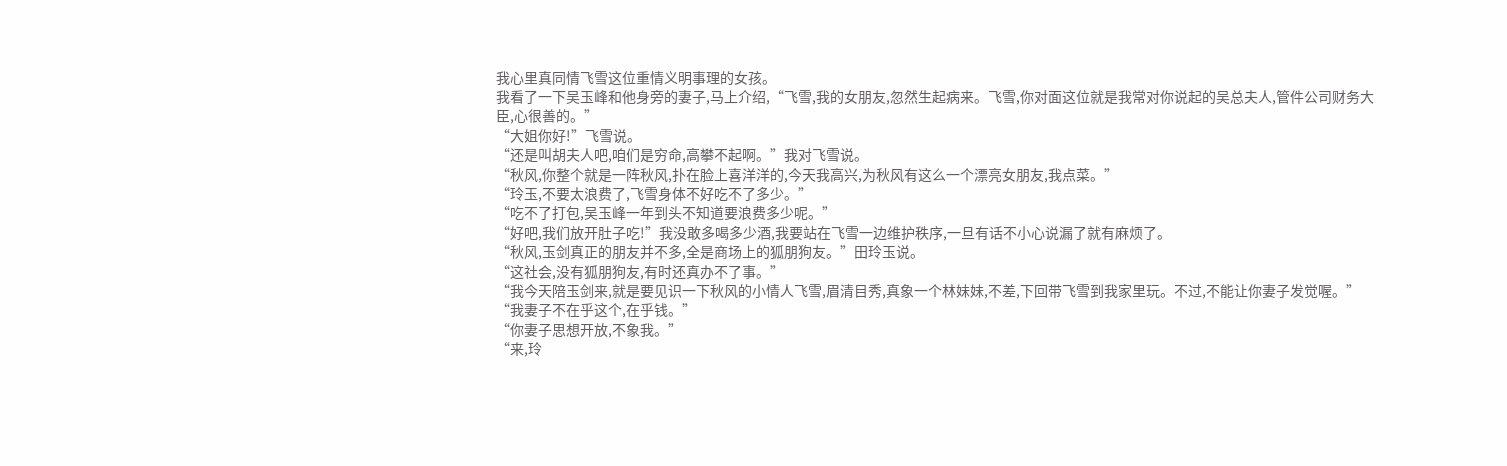我心里真同情飞雪这位重情义明事理的女孩。
我看了一下吴玉峰和他身旁的妻子,马上介绍,“飞雪,我的女朋友,忽然生起病来。飞雪,你对面这位就是我常对你说起的吴总夫人,管件公司财务大臣,心很善的。”
“大姐你好!”飞雪说。
“还是叫胡夫人吧,咱们是穷命,高攀不起啊。”我对飞雪说。
“秋风,你整个就是一阵秋风,扑在脸上喜洋洋的,今天我高兴,为秋风有这么一个漂亮女朋友,我点菜。”
“玲玉,不要太浪费了,飞雪身体不好吃不了多少。”
“吃不了打包,吴玉峰一年到头不知道要浪费多少呢。”
“好吧,我们放开肚子吃!”我没敢多喝多少酒,我要站在飞雪一边维护秩序,一旦有话不小心说漏了就有麻烦了。
“秋风,玉剑真正的朋友并不多,全是商场上的狐朋狗友。”田玲玉说。
“这社会,没有狐朋狗友,有时还真办不了事。”
“我今天陪玉剑来,就是要见识一下秋风的小情人飞雪,眉清目秀,真象一个林妹妹,不差,下回带飞雪到我家里玩。不过,不能让你妻子发觉喔。”
“我妻子不在乎这个,在乎钱。”
“你妻子思想开放,不象我。”
“来,玲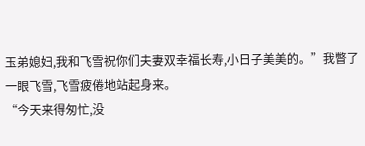玉弟媳妇,我和飞雪祝你们夫妻双幸福长寿,小日子美美的。”我瞥了一眼飞雪,飞雪疲倦地站起身来。
“今天来得匆忙,没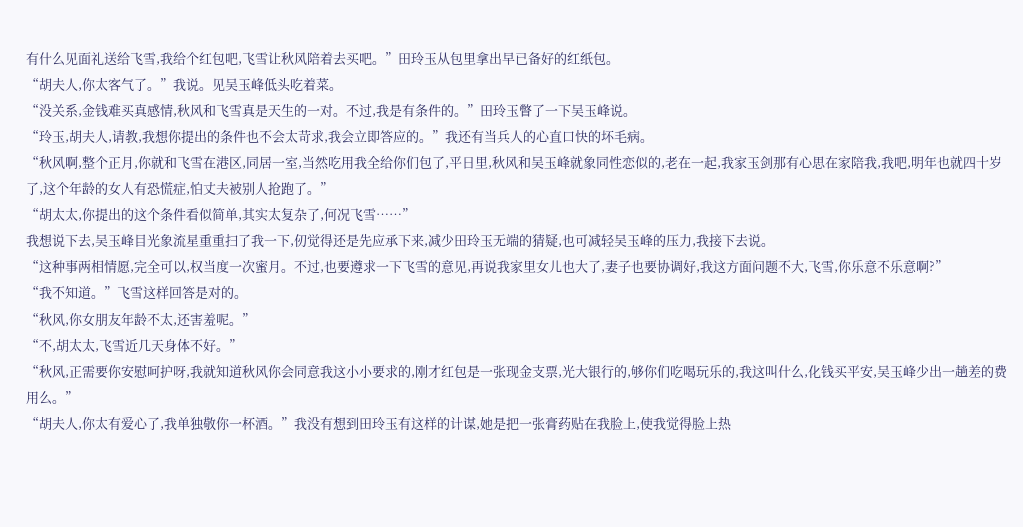有什么见面礼送给飞雪,我给个红包吧,飞雪让秋风陪着去买吧。”田玲玉从包里拿出早已备好的红纸包。
“胡夫人,你太客气了。”我说。见吴玉峰低头吃着菜。
“没关系,金钱难买真感情,秋风和飞雪真是天生的一对。不过,我是有条件的。”田玲玉瞥了一下吴玉峰说。
“玲玉,胡夫人,请教,我想你提出的条件也不会太苛求,我会立即答应的。”我还有当兵人的心直口快的坏毛病。
“秋风啊,整个正月,你就和飞雪在港区,同居一室,当然吃用我全给你们包了,平日里,秋风和吴玉峰就象同性恋似的,老在一起,我家玉剑那有心思在家陪我,我吧,明年也就四十岁了,这个年龄的女人有恐慌症,怕丈夫被别人抢跑了。”
“胡太太,你提出的这个条件看似简单,其实太复杂了,何况飞雪……”
我想说下去,吴玉峰目光象流星重重扫了我一下,仞觉得还是先应承下来,减少田玲玉无端的猜疑,也可减轻吴玉峰的压力,我接下去说。
“这种事两相情愿,完全可以,权当度一次蜜月。不过,也要遵求一下飞雪的意见,再说我家里女儿也大了,妻子也要协调好,我这方面问题不大,飞雪,你乐意不乐意啊?”
“我不知道。”飞雪这样回答是对的。
“秋风,你女朋友年龄不太,还害羞呢。”
“不,胡太太,飞雪近几天身体不好。”
“秋风,正需要你安慰呵护呀,我就知道秋风你会同意我这小小要求的,刚才红包是一张现金支票,光大银行的,够你们吃喝玩乐的,我这叫什么,化钱买平安,吴玉峰少出一趟差的费用么。”
“胡夫人,你太有爱心了,我单独敬你一杯酒。”我没有想到田玲玉有这样的计谋,她是把一张膏药贴在我脸上,使我觉得脸上热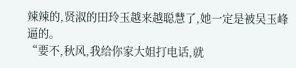辣辣的,贤淑的田玲玉越来越聪慧了,她一定是被吴玉峰逼的。
“要不,秋风,我给你家大姐打电话,就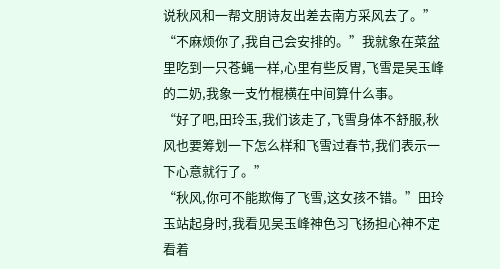说秋风和一帮文朋诗友出差去南方采风去了。”
“不麻烦你了,我自己会安排的。”我就象在菜盆里吃到一只苍蝇一样,心里有些反胃,飞雪是吴玉峰的二奶,我象一支竹棍横在中间算什么事。
“好了吧,田玲玉,我们该走了,飞雪身体不舒服,秋风也要筹划一下怎么样和飞雪过春节,我们表示一下心意就行了。”
“秋风,你可不能欺侮了飞雪,这女孩不错。”田玲玉站起身时,我看见吴玉峰神色习飞扬担心神不定看着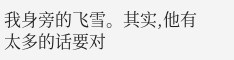我身旁的飞雪。其实,他有太多的话要对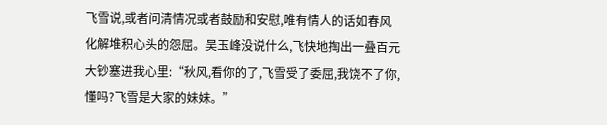飞雪说,或者问清情况或者鼓励和安慰,唯有情人的话如春风化解堆积心头的怨屈。吴玉峰没说什么,飞快地掏出一叠百元大钞塞进我心里:“秋风,看你的了,飞雪受了委屈,我饶不了你,懂吗?飞雪是大家的妹妹。”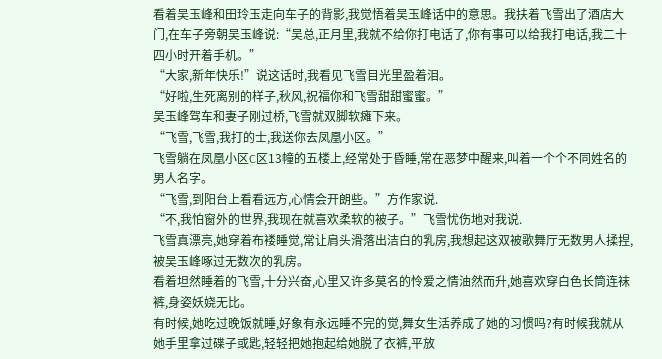看着吴玉峰和田玲玉走向车子的背影,我觉悟着吴玉峰话中的意思。我扶着飞雪出了酒店大门,在车子旁朝吴玉峰说:“吴总,正月里,我就不给你打电话了,你有事可以给我打电话,我二十四小时开着手机。”
“大家,新年快乐!”说这话时,我看见飞雪目光里盈着泪。
“好啦,生死离别的样子,秋风,祝福你和飞雪甜甜蜜蜜。”
吴玉峰驾车和妻子刚过桥,飞雪就双脚软瘫下来。
“飞雪,飞雪,我打的士,我送你去凤凰小区。”
飞雪躺在凤凰小区C区13幢的五楼上,经常处于昏睡,常在恶梦中醒来,叫着一个个不同姓名的男人名字。
“飞雪,到阳台上看看远方,心情会开朗些。”方作家说.
“不,我怕窗外的世界,我现在就喜欢柔软的被子。”飞雪忧伤地对我说.
飞雪真漂亮,她穿着布褛睡觉,常让肩头滑落出洁白的乳房,我想起这双被歌舞厅无数男人揉捏,被吴玉峰啄过无数次的乳房。
看着坦然睡着的飞雪,十分兴奋,心里又许多莫名的怜爱之情油然而升,她喜欢穿白色长筒连袜裤,身姿妖娆无比。
有时候,她吃过晚饭就睡,好象有永远睡不完的觉,舞女生活养成了她的习惯吗?有时候我就从她手里拿过碟子或匙,轻轻把她抱起给她脱了衣裤,平放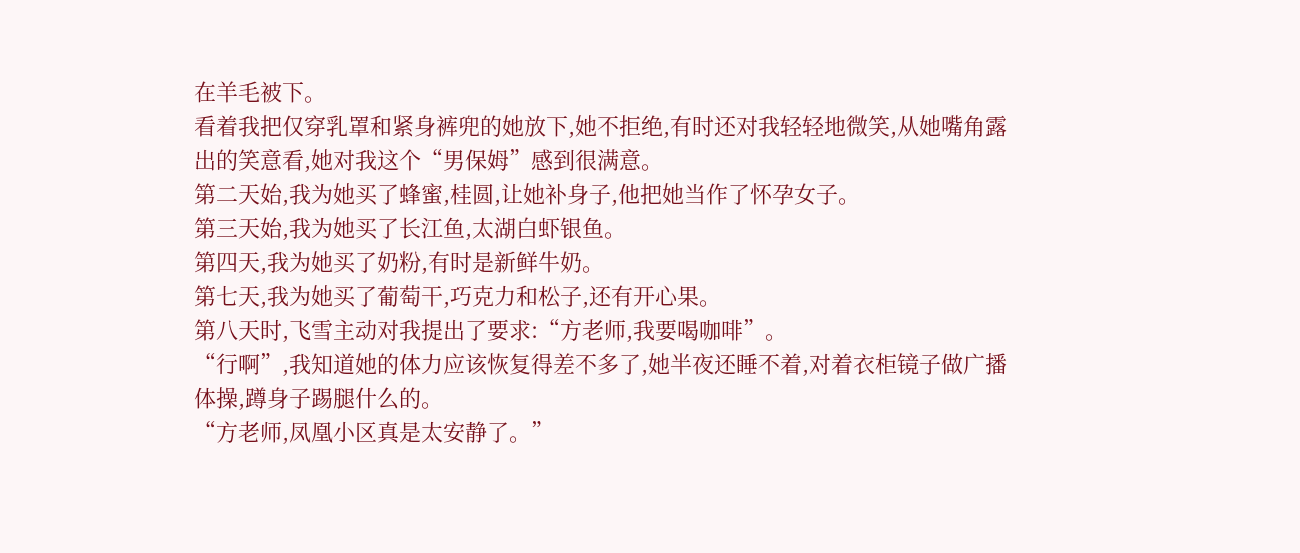在羊毛被下。
看着我把仅穿乳罩和紧身裤兜的她放下,她不拒绝,有时还对我轻轻地微笑,从她嘴角露出的笑意看,她对我这个“男保姆”感到很满意。
第二天始,我为她买了蜂蜜,桂圆,让她补身子,他把她当作了怀孕女子。
第三天始,我为她买了长江鱼,太湖白虾银鱼。
第四天,我为她买了奶粉,有时是新鲜牛奶。
第七天,我为她买了葡萄干,巧克力和松子,还有开心果。
第八天时,飞雪主动对我提出了要求:“方老师,我要喝咖啡”。
“行啊”,我知道她的体力应该恢复得差不多了,她半夜还睡不着,对着衣柜镜子做广播体操,蹲身子踢腿什么的。
“方老师,凤凰小区真是太安静了。”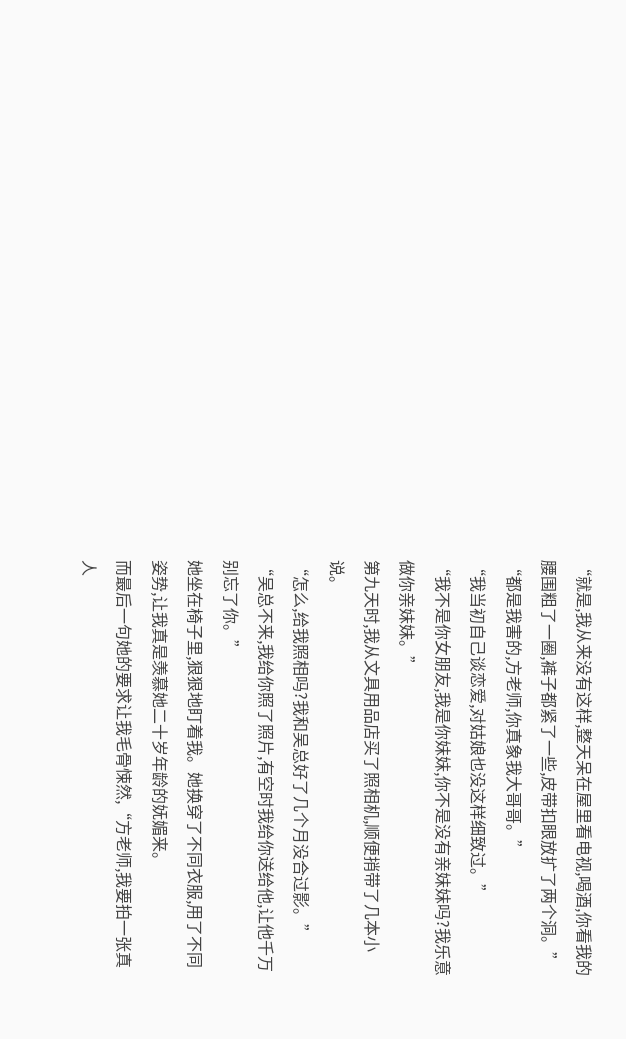“就是,我从来没有这样,整天呆在屋里看电视,喝酒,你看我的腰围粗了一圈,裤子都紧了一些,皮带扣眼放扩了两个洞。”
“都是我害的,方老师,你真象我大哥哥。”
“我当初自己谈恋爱,对姑娘也没这样细致过。”
“我不是你女朋友,我是你妹妹,你不是没有亲妹妹吗?我乐意做你亲妹妹。”
第九天时,我从文具用品店买了照相机,顺便捎带了几本小说。
“怎么,给我照相吗?我和吴总好了几个月没合过影。”
“吴总不来,我给你照了照片,有空时我给你送给他,让他千万别忘了你。”
她坐在椅子里,狠狠地盯着我。她换穿了不同衣服,用了不同姿势,让我真是羡慕她二十岁年龄的妩媚来。
而最后一句她的要求让我毛骨悚然,“方老师,我要拍一张真人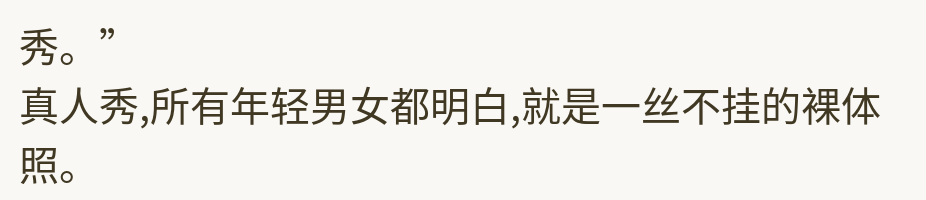秀。”
真人秀,所有年轻男女都明白,就是一丝不挂的裸体照。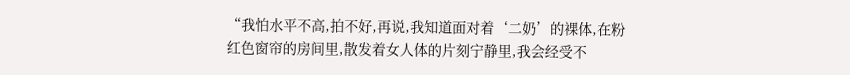“我怕水平不高,拍不好,再说,我知道面对着‘二奶’的裸体,在粉红色窗帘的房间里,散发着女人体的片刻宁静里,我会经受不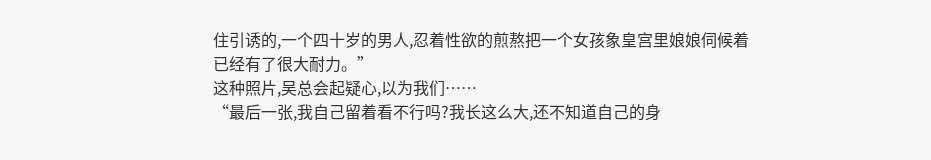住引诱的,一个四十岁的男人,忍着性欲的煎熬把一个女孩象皇宫里娘娘伺候着已经有了很大耐力。”
这种照片,吴总会起疑心,以为我们……
“最后一张,我自己留着看不行吗?我长这么大,还不知道自己的身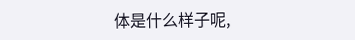体是什么样子呢,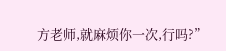方老师,就麻烦你一次,行吗?”